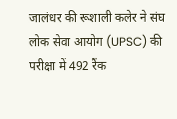जालंधर की रूशाली कलेर ने संघ लोक सेवा आयोग (UPSC) की परीक्षा में 492 रैंक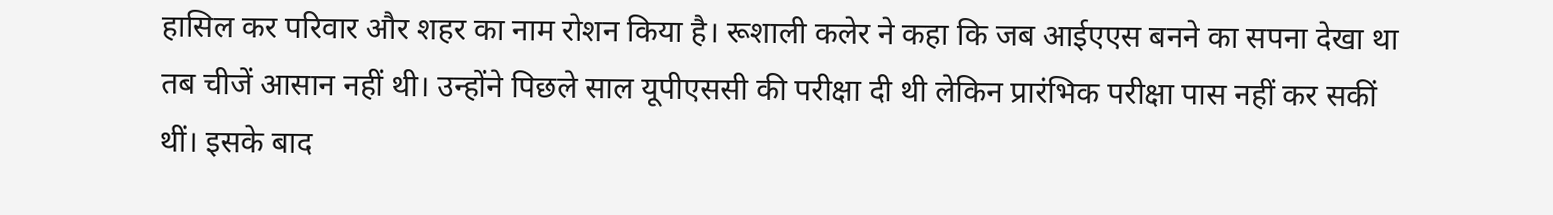हासिल कर परिवार और शहर का नाम रोशन किया है। रूशाली कलेर ने कहा कि जब आईएएस बनने का सपना देखा था तब चीजें आसान नहीं थी। उन्होंने पिछले साल यूपीएससी की परीक्षा दी थी लेकिन प्रारंभिक परीक्षा पास नहीं कर सकीं थीं। इसके बाद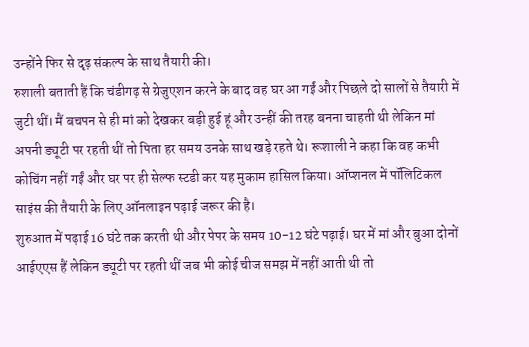उन्होंने फिर से दृढ़ संकल्प के साथ तैयारी की।
रुशाली बताती हैं कि चंडीगढ़ से ग्रेजुएशन करने के बाद वह घर आ गईं और पिछले दो सालों से तैयारी में जुटी थीं। मैं बचपन से ही मां को देखकर बड़ी हुई हूं और उन्हीं की तरह बनना चाहती थी लेकिन मां अपनी ड्यूटी पर रहती थीं तो पिता हर समय उनके साथ खड़े रहते थे। रूशाली ने कहा कि वह कभी कोचिंग नहीं गईं और घर पर ही सेल्फ स्टडी कर यह मुकाम हासिल किया। ऑप्शनल में पॉलिटिकल साइंस की तैयारी के लिए ऑनलाइन पढ़ाई जरूर की है।
शुरुआत में पढ़ाई 16 घंटे तक करती थी और पेपर के समय 10-12 घंटे पढ़ाई। घर में मां और बुआ दोनों आईएएस हैं लेकिन ड्यूटी पर रहती थीं जब भी कोई चीज समझ में नहीं आती थी तो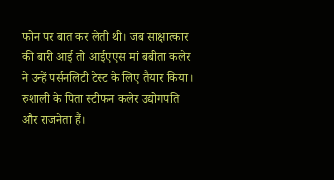फोन पर बात कर लेती थी। जब साक्षात्कार की बारी आई तो आईएएस मां बबीता कलेर ने उन्हें पर्सनलिटी टेस्ट के लिए तैयार किया।
रुशाली के पिता स्टीफन कलेर उद्योगपति और राजनेता हैं।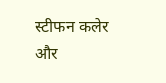स्टीफन कलेर और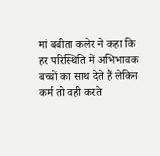मां बबीता कलेर ने कहा कि हर परिस्थिति में अभिभावक बच्चों का साथ देते हैं लेकिन कर्म तो वही करते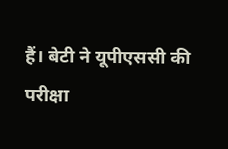हैं। बेटी ने यूपीएससी की परीक्षा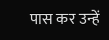पास कर उन्हें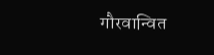गौरवान्वित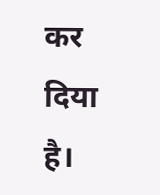कर दिया है।